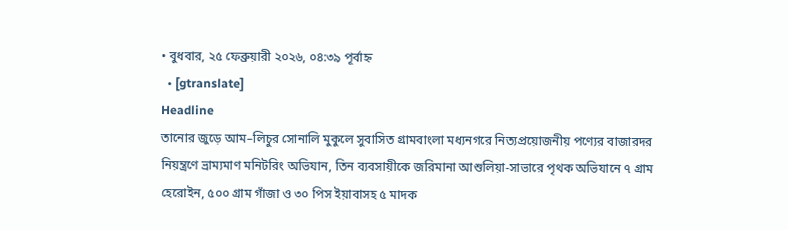• বুধবার, ২৫ ফেব্রুয়ারী ২০২৬, ০৪:৩৯ পূর্বাহ্ন
  • [gtranslate]
Headline
তানোর জুড়ে আম–লিচুর সোনালি মুকুলে সুবাসিত গ্রামবাংলা মধ্যনগরে নিত্যপ্রয়োজনীয় পণ্যের বাজারদর নিয়ন্ত্রণে ভ্রাম্যমাণ মনিটরিং অভিযান, তিন ব্যবসায়ীকে জরিমানা আশুলিয়া-সাভারে পৃথক অভিযানে ৭ গ্রাম হেরোইন, ৫০০ গ্রাম গাঁজা ও ৩০ পিস ইয়াবাসহ ৫ মাদক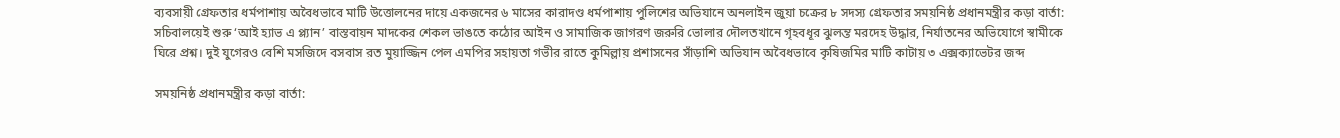ব্যবসায়ী গ্রেফতার ধর্মপাশায় অবৈধভাবে মাটি উত্তোলনের দায়ে একজনের ৬ মাসের কারাদণ্ড ধর্মপাশায় পুলিশের অভিযানে অনলাইন জুয়া চক্রের ৮ সদস্য গ্রেফতার সময়নিষ্ঠ প্রধানমন্ত্রীর কড়া বার্তা: সচিবালয়েই শুরু ‘আই হ্যাভ এ প্ল্যান’ বাস্তবায়ন মাদকের শেকল ভাঙতে কঠোর আইন ও সামাজিক জাগরণ জরুরি ভোলার দৌলতখানে গৃহবধূর ঝুলন্ত মরদেহ উদ্ধার, নির্যাতনের অভিযোগে স্বামীকে ঘিরে প্রশ্ন। দুই যুগেরও বেশি মসজিদে বসবাস রত মুয়াজ্জিন পেল এমপির সহায়তা গভীর রাতে কুমিল্লায় প্রশাসনের সাঁড়াশি অভিযান অবৈধভাবে কৃষিজমির মাটি কাটায় ৩ এক্সক্যাভেটর জব্দ

সময়নিষ্ঠ প্রধানমন্ত্রীর কড়া বার্তা: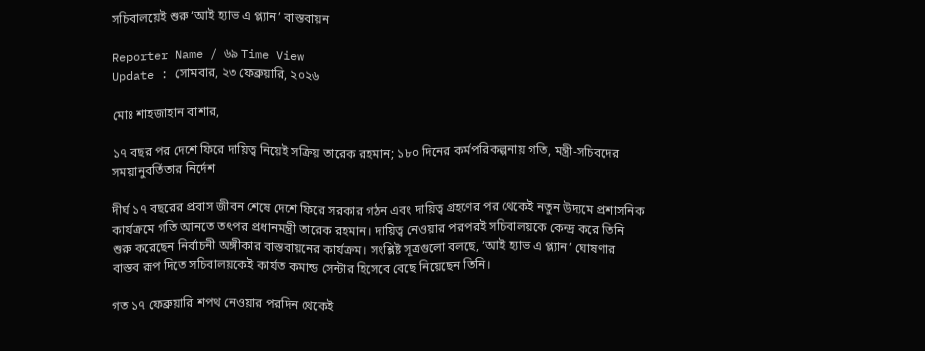সচিবালয়েই শুরু ‘আই হ্যাভ এ প্ল্যান’ বাস্তবায়ন

Reporter Name / ৬৯ Time View
Update : সোমবার, ২৩ ফেব্রুয়ারি, ২০২৬

মোঃ শাহজাহান বাশার,

১৭ বছর পর দেশে ফিরে দায়িত্ব নিয়েই সক্রিয় তারেক রহমান; ১৮০ দিনের কর্মপরিকল্পনায় গতি, মন্ত্রী-সচিবদের সময়ানুবর্তিতার নির্দেশ

দীর্ঘ ১৭ বছরের প্রবাস জীবন শেষে দেশে ফিরে সরকার গঠন এবং দায়িত্ব গ্রহণের পর থেকেই নতুন উদ্যমে প্রশাসনিক কার্যক্রমে গতি আনতে তৎপর প্রধানমন্ত্রী তারেক রহমান। দায়িত্ব নেওয়ার পরপরই সচিবালয়কে কেন্দ্র করে তিনি শুরু করেছেন নির্বাচনী অঙ্গীকার বাস্তবায়নের কার্যক্রম। সংশ্লিষ্ট সূত্রগুলো বলছে, ‘আই হ্যাভ এ প্ল্যান’ ঘোষণার বাস্তব রূপ দিতে সচিবালয়কেই কার্যত কমান্ড সেন্টার হিসেবে বেছে নিয়েছেন তিনি।

গত ১৭ ফেব্রুয়ারি শপথ নেওয়ার পরদিন থেকেই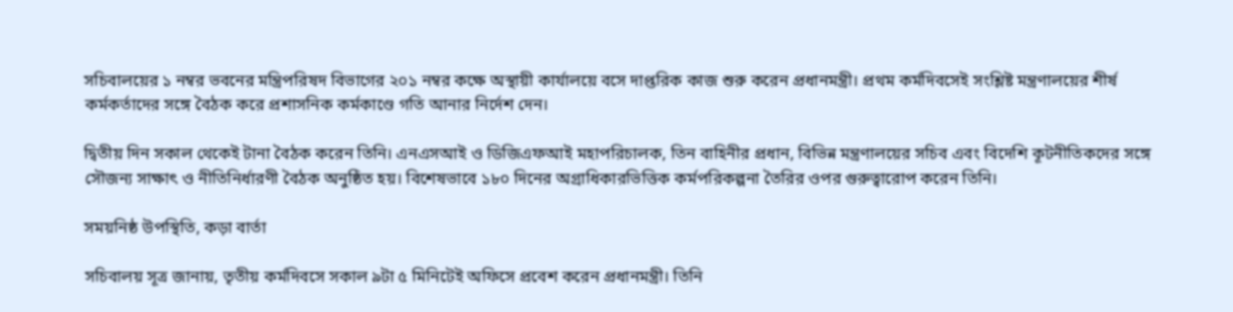সচিবালয়ের ১ নম্বর ভবনের মন্ত্রিপরিষদ বিভাগের ২০১ নম্বর কক্ষে অস্থায়ী কার্যালয়ে বসে দাপ্তরিক কাজ শুরু করেন প্রধানমন্ত্রী। প্রথম কর্মদিবসেই সংশ্লিষ্ট মন্ত্রণালয়ের শীর্ষ কর্মকর্তাদের সঙ্গে বৈঠক করে প্রশাসনিক কর্মকাণ্ডে গতি আনার নির্দেশ দেন।

দ্বিতীয় দিন সকাল থেকেই টানা বৈঠক করেন তিনি। এনএসআই ও ডিজিএফআই মহাপরিচালক, তিন বাহিনীর প্রধান, বিভিন্ন মন্ত্রণালয়ের সচিব এবং বিদেশি কূটনীতিকদের সঙ্গে সৌজন্য সাক্ষাৎ ও নীতিনির্ধারণী বৈঠক অনুষ্ঠিত হয়। বিশেষভাবে ১৮০ দিনের অগ্রাধিকারভিত্তিক কর্মপরিকল্পনা তৈরির ওপর গুরুত্বারোপ করেন তিনি।

সময়নিষ্ঠ উপস্থিতি, কড়া বার্তা

সচিবালয় সূত্র জানায়, তৃতীয় কর্মদিবসে সকাল ৯টা ৫ মিনিটেই অফিসে প্রবেশ করেন প্রধানমন্ত্রী। তিনি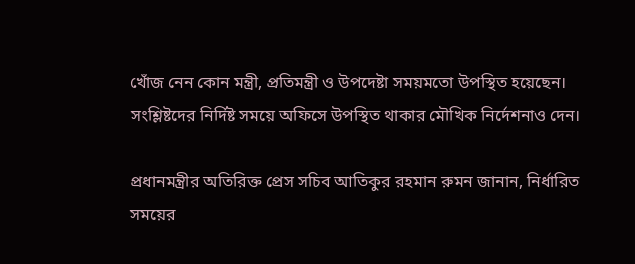খোঁজ নেন কোন মন্ত্রী, প্রতিমন্ত্রী ও উপদেষ্টা সময়মতো উপস্থিত হয়েছেন। সংশ্লিষ্টদের নির্দিষ্ট সময়ে অফিসে উপস্থিত থাকার মৌখিক নির্দেশনাও দেন।

প্রধানমন্ত্রীর অতিরিক্ত প্রেস সচিব আতিকুর রহমান রুমন জানান, নির্ধারিত সময়ের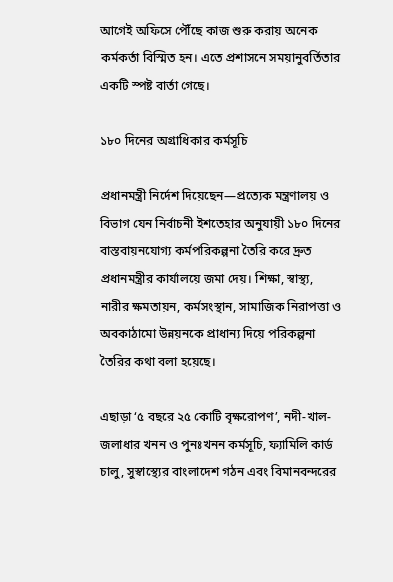আগেই অফিসে পৌঁছে কাজ শুরু করায় অনেক কর্মকর্তা বিস্মিত হন। এতে প্রশাসনে সময়ানুবর্তিতার একটি স্পষ্ট বার্তা গেছে।

১৮০ দিনের অগ্রাধিকার কর্মসূচি

প্রধানমন্ত্রী নির্দেশ দিয়েছেন—প্রত্যেক মন্ত্রণালয় ও বিভাগ যেন নির্বাচনী ইশতেহার অনুযায়ী ১৮০ দিনের বাস্তবায়নযোগ্য কর্মপরিকল্পনা তৈরি করে দ্রুত প্রধানমন্ত্রীর কার্যালয়ে জমা দেয়। শিক্ষা, স্বাস্থ্য, নারীর ক্ষমতায়ন, কর্মসংস্থান, সামাজিক নিরাপত্তা ও অবকাঠামো উন্নয়নকে প্রাধান্য দিয়ে পরিকল্পনা তৈরির কথা বলা হয়েছে।

এছাড়া ‘৫ বছরে ২৫ কোটি বৃক্ষরোপণ’, নদী-খাল-জলাধার খনন ও পুনঃখনন কর্মসূচি, ফ্যামিলি কার্ড চালু, সুস্বাস্থ্যের বাংলাদেশ গঠন এবং বিমানবন্দরের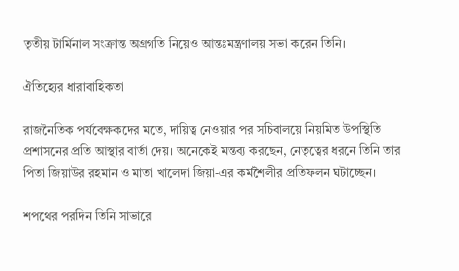তৃতীয় টার্মিনাল সংক্রান্ত অগ্রগতি নিয়েও আন্তঃমন্ত্রণালয় সভা করেন তিনি।

ঐতিহ্যের ধারাবাহিকতা

রাজনৈতিক পর্যবেক্ষকদের মতে, দায়িত্ব নেওয়ার পর সচিবালয়ে নিয়মিত উপস্থিতি প্রশাসনের প্রতি আস্থার বার্তা দেয়। অনেকেই মন্তব্য করছেন, নেতৃত্বের ধরনে তিনি তার পিতা জিয়াউর রহমান ও মাতা খালেদা জিয়া-এর কর্মশৈলীর প্রতিফলন ঘটাচ্ছেন।

শপথের পরদিন তিনি সাভারে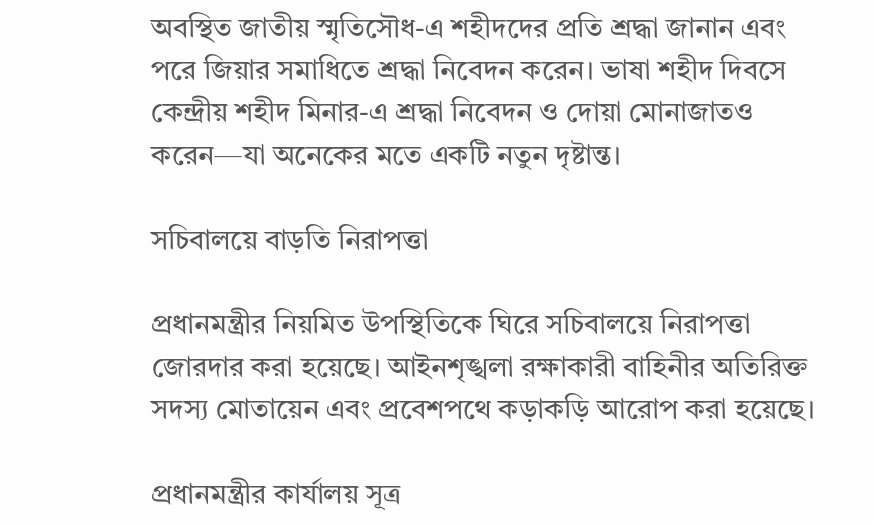অবস্থিত জাতীয় স্মৃতিসৌধ-এ শহীদদের প্রতি শ্রদ্ধা জানান এবং পরে জিয়ার সমাধিতে শ্রদ্ধা নিবেদন করেন। ভাষা শহীদ দিবসে কেন্দ্রীয় শহীদ মিনার-এ শ্রদ্ধা নিবেদন ও দোয়া মোনাজাতও করেন—যা অনেকের মতে একটি নতুন দৃষ্টান্ত।

সচিবালয়ে বাড়তি নিরাপত্তা

প্রধানমন্ত্রীর নিয়মিত উপস্থিতিকে ঘিরে সচিবালয়ে নিরাপত্তা জোরদার করা হয়েছে। আইনশৃঙ্খলা রক্ষাকারী বাহিনীর অতিরিক্ত সদস্য মোতায়েন এবং প্রবেশপথে কড়াকড়ি আরোপ করা হয়েছে।

প্রধানমন্ত্রীর কার্যালয় সূত্র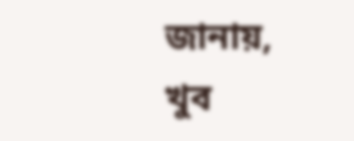জানায়, খুব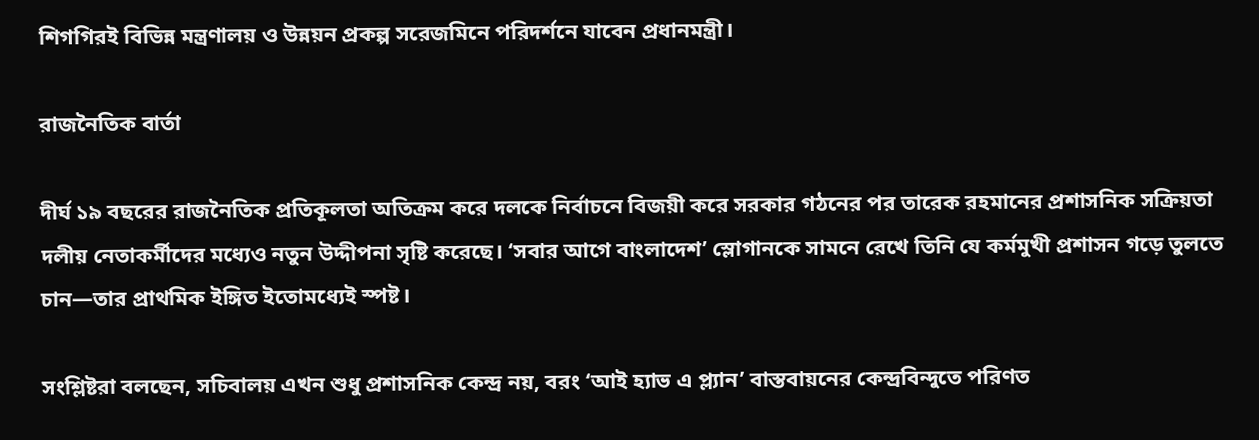শিগগিরই বিভিন্ন মন্ত্রণালয় ও উন্নয়ন প্রকল্প সরেজমিনে পরিদর্শনে যাবেন প্রধানমন্ত্রী।

রাজনৈতিক বার্তা

দীর্ঘ ১৯ বছরের রাজনৈতিক প্রতিকূলতা অতিক্রম করে দলকে নির্বাচনে বিজয়ী করে সরকার গঠনের পর তারেক রহমানের প্রশাসনিক সক্রিয়তা দলীয় নেতাকর্মীদের মধ্যেও নতুন উদ্দীপনা সৃষ্টি করেছে। ‘সবার আগে বাংলাদেশ’ স্লোগানকে সামনে রেখে তিনি যে কর্মমুখী প্রশাসন গড়ে তুলতে চান—তার প্রাথমিক ইঙ্গিত ইতোমধ্যেই স্পষ্ট।

সংশ্লিষ্টরা বলছেন, সচিবালয় এখন শুধু প্রশাসনিক কেন্দ্র নয়, বরং ‘আই হ্যাভ এ প্ল্যান’ বাস্তবায়নের কেন্দ্রবিন্দুতে পরিণত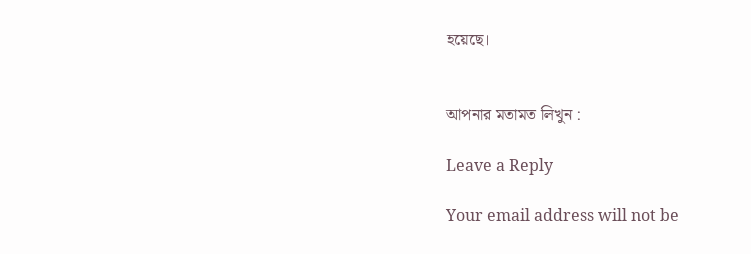হয়েছে।


আপনার মতামত লিখুন :

Leave a Reply

Your email address will not be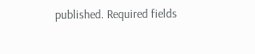published. Required fields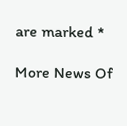are marked *

More News Of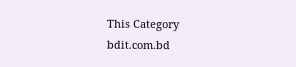This Category
bdit.com.bd